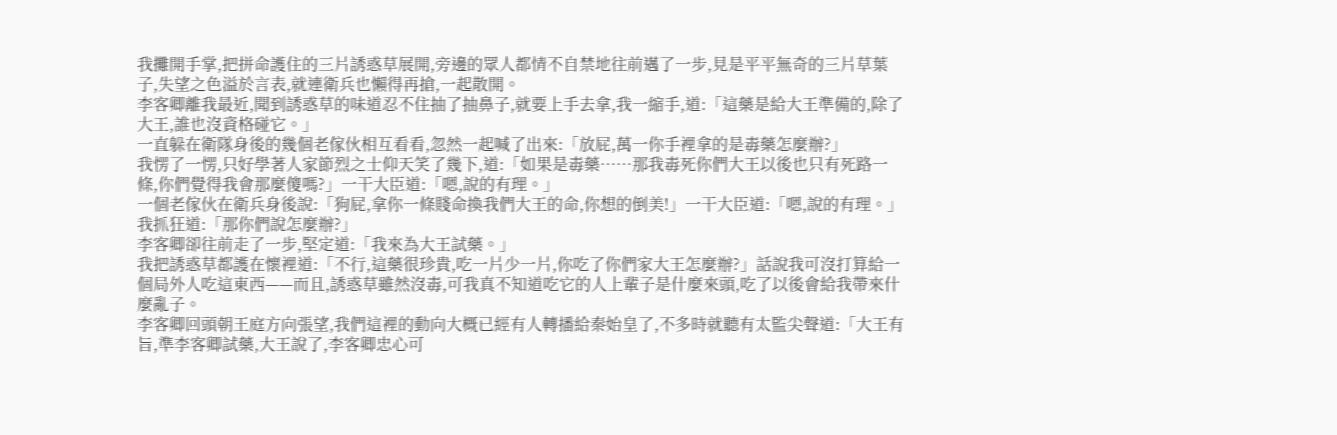我攤開手掌,把拼命護住的三片誘惑草展開,旁邊的眾人都情不自禁地往前邁了一步,見是平平無奇的三片草葉子,失望之色溢於言表,就連衛兵也懶得再搶,一起散開。
李客卿離我最近,聞到誘惑草的味道忍不住抽了抽鼻子,就要上手去拿,我一縮手,道:「這藥是給大王準備的,除了大王,誰也沒資格碰它。」
一直躲在衛隊身後的幾個老傢伙相互看看,忽然一起喊了出來:「放屁,萬一你手裡拿的是毒藥怎麼辦?」
我愣了一愣,只好學著人家節烈之士仰天笑了幾下,道:「如果是毒藥……那我毒死你們大王以後也只有死路一條,你們覺得我會那麼傻嗎?」一干大臣道:「嗯,說的有理。」
一個老傢伙在衛兵身後說:「狗屁,拿你一條賤命換我們大王的命,你想的倒美!」一干大臣道:「嗯,說的有理。」
我抓狂道:「那你們說怎麼辦?」
李客卿卻往前走了一步,堅定道:「我來為大王試藥。」
我把誘惑草都護在懷裡道:「不行,這藥很珍貴,吃一片少一片,你吃了你們家大王怎麼辦?」話說我可沒打算給一個局外人吃這東西——而且,誘惑草雖然沒毒,可我真不知道吃它的人上輩子是什麼來頭,吃了以後會給我帶來什麼亂子。
李客卿回頭朝王庭方向張望,我們這裡的動向大概已經有人轉播給秦始皇了,不多時就聽有太監尖聲道:「大王有旨,準李客卿試藥,大王說了,李客卿忠心可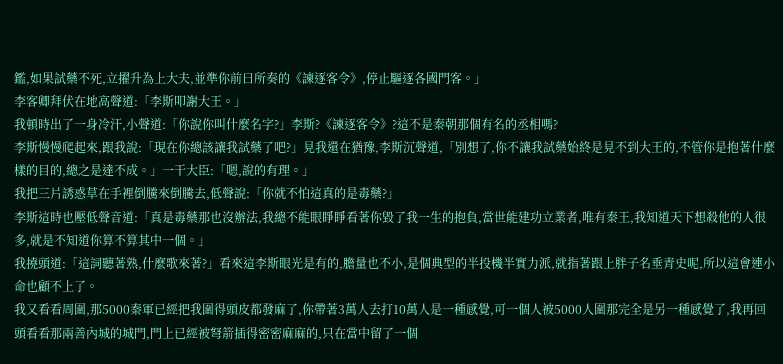鑑,如果試藥不死,立擢升為上大夫,並準你前曰所奏的《諫逐客令》,停止驅逐各國門客。」
李客卿拜伏在地高聲道:「李斯叩謝大王。」
我頓時出了一身冷汗,小聲道:「你說你叫什麼名字?」李斯?《諫逐客令》?這不是秦朝那個有名的丞相嗎?
李斯慢慢爬起來,跟我說:「現在你總該讓我試藥了吧?」見我還在猶豫,李斯沉聲道,「別想了,你不讓我試藥始終是見不到大王的,不管你是抱著什麼樣的目的,總之是達不成。」一干大臣:「嗯,說的有理。」
我把三片誘惑草在手裡倒騰來倒騰去,低聲說:「你就不怕這真的是毒藥?」
李斯這時也壓低聲音道:「真是毒藥那也沒辦法,我總不能眼睜睜看著你毀了我一生的抱負,當世能建功立業者,唯有秦王,我知道天下想殺他的人很多,就是不知道你算不算其中一個。」
我撓頭道:「這詞聽著熟,什麼歌來著?」看來這李斯眼光是有的,膽量也不小,是個典型的半投機半實力派,就指著跟上胖子名垂青史呢,所以這會連小命也顧不上了。
我又看看周圍,那5000秦軍已經把我圍得頭皮都發麻了,你帶著3萬人去打10萬人是一種感覺,可一個人被5000人圍那完全是另一種感覺了,我再回頭看看那兩善內城的城門,門上已經被弩箭插得密密麻麻的,只在當中留了一個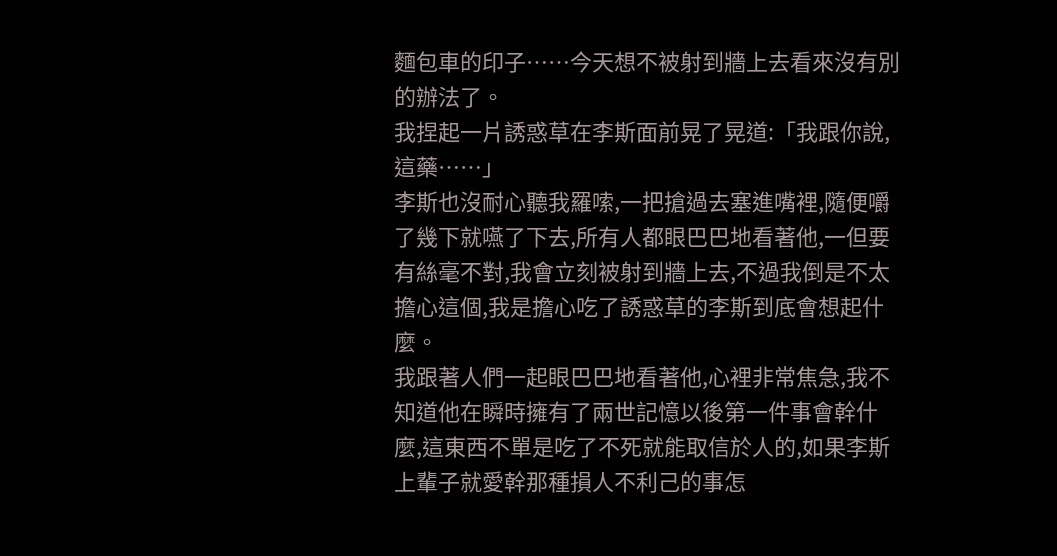麵包車的印子……今天想不被射到牆上去看來沒有別的辦法了。
我捏起一片誘惑草在李斯面前晃了晃道:「我跟你說,這藥……」
李斯也沒耐心聽我羅嗦,一把搶過去塞進嘴裡,隨便嚼了幾下就嚥了下去,所有人都眼巴巴地看著他,一但要有絲毫不對,我會立刻被射到牆上去,不過我倒是不太擔心這個,我是擔心吃了誘惑草的李斯到底會想起什麼。
我跟著人們一起眼巴巴地看著他,心裡非常焦急,我不知道他在瞬時擁有了兩世記憶以後第一件事會幹什麼,這東西不單是吃了不死就能取信於人的,如果李斯上輩子就愛幹那種損人不利己的事怎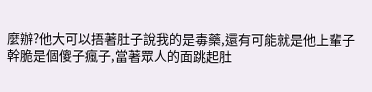麼辦?他大可以捂著肚子說我的是毒藥,還有可能就是他上輩子幹脆是個傻子瘋子,當著眾人的面跳起肚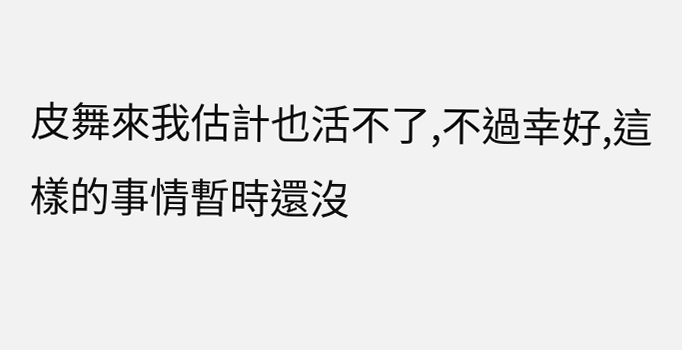皮舞來我估計也活不了,不過幸好,這樣的事情暫時還沒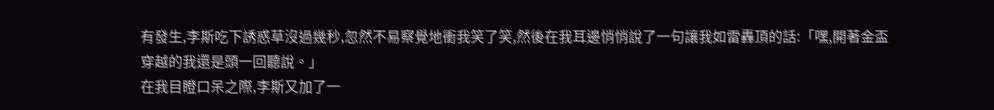有發生,李斯吃下誘惑草沒過幾秒,忽然不易察覺地衝我笑了笑,然後在我耳邊悄悄說了一句讓我如雷轟頂的話:「嘿,開著金盃穿越的我還是頭一回聽說。」
在我目瞪口呆之際,李斯又加了一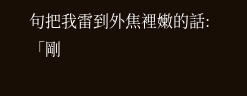句把我雷到外焦裡嫩的話:
「剛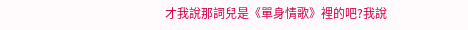才我說那詞兒是《單身情歌》裡的吧?我說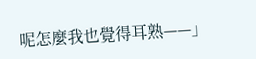呢怎麼我也覺得耳熟——」